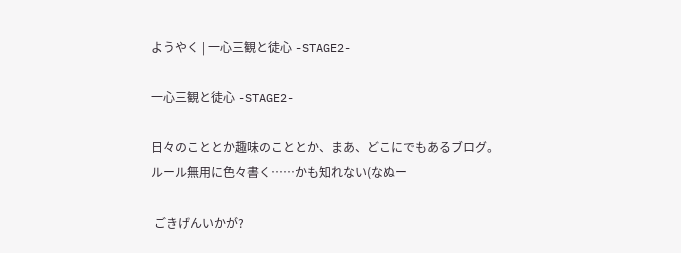ようやく | 一心三観と徒心 -STAGE2-

一心三観と徒心 -STAGE2-

日々のこととか趣味のこととか、まあ、どこにでもあるブログ。
ルール無用に色々書く……かも知れない(なぬー

 ごきげんいかが?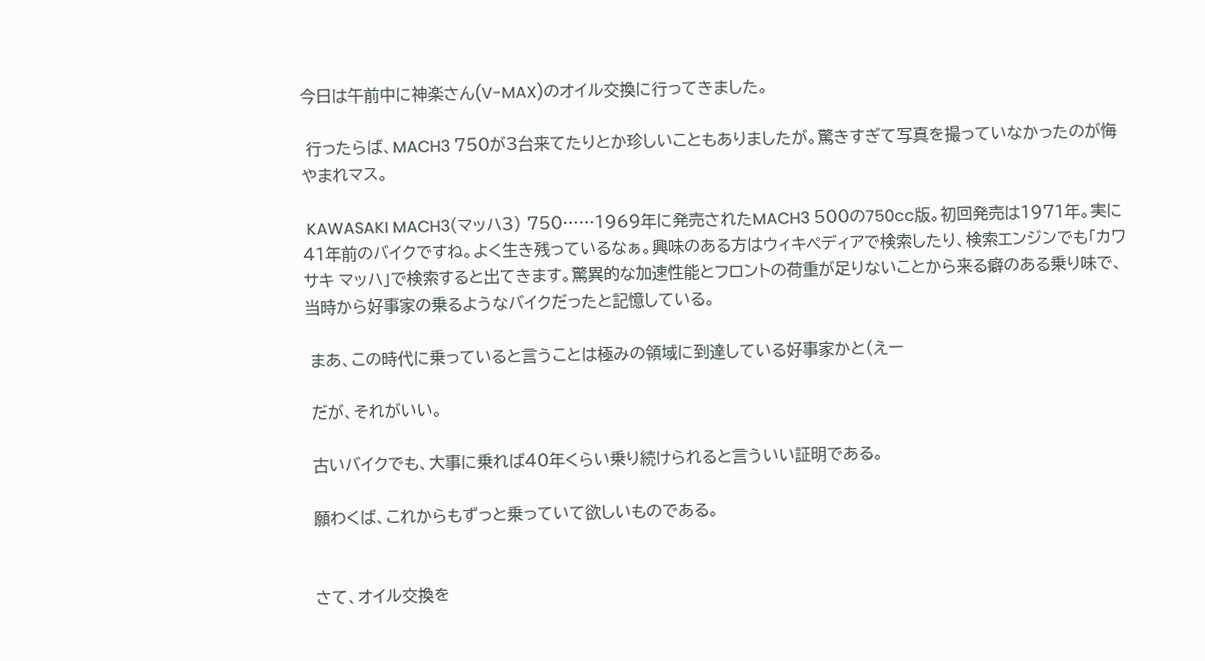今日は午前中に神楽さん(V-MAX)のオイル交換に行ってきました。

 行ったらば、MACH3 750が3台来てたりとか珍しいこともありましたが。驚きすぎて写真を撮っていなかったのが悔やまれマス。

 KAWASAKI MACH3(マッハ3) 750……1969年に発売されたMACH3 500の750cc版。初回発売は1971年。実に41年前のバイクですね。よく生き残っているなぁ。興味のある方はウィキペディアで検索したり、検索エンジンでも「カワサキ マッハ」で検索すると出てきます。驚異的な加速性能とフロントの荷重が足りないことから来る癖のある乗り味で、当時から好事家の乗るようなバイクだったと記憶している。

 まあ、この時代に乗っていると言うことは極みの領域に到達している好事家かと(えー

 だが、それがいい。

 古いバイクでも、大事に乗れば40年くらい乗り続けられると言ういい証明である。

 願わくば、これからもずっと乗っていて欲しいものである。


 さて、オイル交換を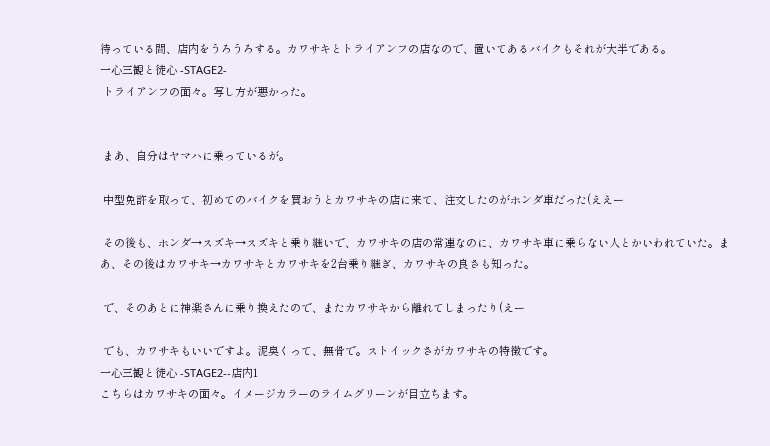待っている間、店内をうろうろする。カワサキとトライアンフの店なので、置いてあるバイクもそれが大半である。
一心三観と徒心 -STAGE2-
 トライアンフの面々。写し方が悪かった。


 まあ、自分はヤマハに乗っているが。

 中型免許を取って、初めてのバイクを買おうとカワサキの店に来て、注文したのがホンダ車だった(ええー

 その後も、ホンダ→スズキ→スズキと乗り継いで、カワサキの店の常連なのに、カワサキ車に乗らない人とかいわれていた。まあ、その後はカワサキ→カワサキとカワサキを2台乗り継ぎ、カワサキの良さも知った。

 で、そのあとに神楽さんに乗り換えたので、またカワサキから離れてしまったり(えー

 でも、カワサキもいいですよ。泥臭くって、無骨で。ストイックさがカワサキの特徴です。
一心三観と徒心 -STAGE2--店内1
こちらはカワサキの面々。イメージカラーのライムグリーンが目立ちます。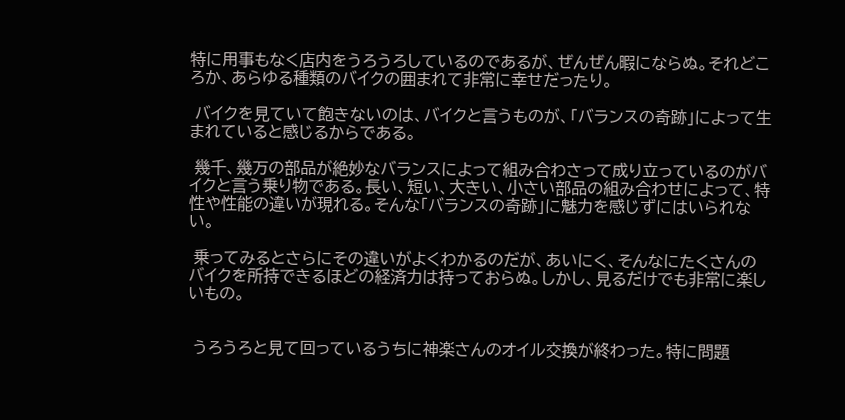特に用事もなく店内をうろうろしているのであるが、ぜんぜん暇にならぬ。それどころか、あらゆる種類のバイクの囲まれて非常に幸せだったり。

 バイクを見ていて飽きないのは、バイクと言うものが、「バランスの奇跡」によって生まれていると感じるからである。

 幾千、幾万の部品が絶妙なバランスによって組み合わさって成り立っているのがバイクと言う乗り物である。長い、短い、大きい、小さい部品の組み合わせによって、特性や性能の違いが現れる。そんな「バランスの奇跡」に魅力を感じずにはいられない。

 乗ってみるとさらにその違いがよくわかるのだが、あいにく、そんなにたくさんのバイクを所持できるほどの経済力は持っておらぬ。しかし、見るだけでも非常に楽しいもの。


 うろうろと見て回っているうちに神楽さんのオイル交換が終わった。特に問題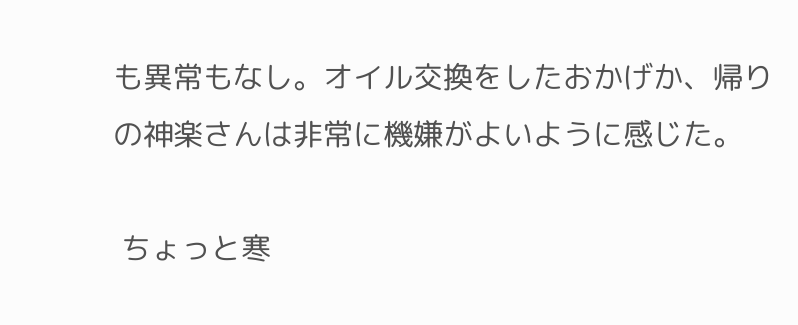も異常もなし。オイル交換をしたおかげか、帰りの神楽さんは非常に機嫌がよいように感じた。

 ちょっと寒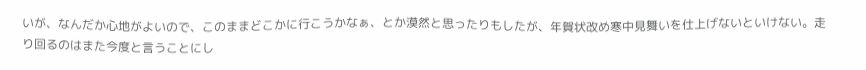いが、なんだか心地がよいので、このままどこかに行こうかなぁ、とか漠然と思ったりもしたが、年賀状改め寒中見舞いを仕上げないといけない。走り回るのはまた今度と言うことにし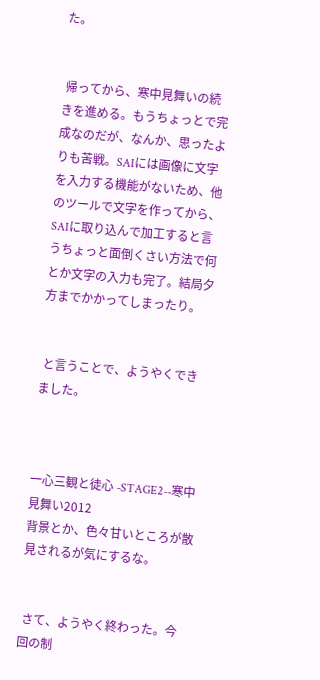た。


 帰ってから、寒中見舞いの続きを進める。もうちょっとで完成なのだが、なんか、思ったよりも苦戦。SAIには画像に文字を入力する機能がないため、他のツールで文字を作ってから、SAIに取り込んで加工すると言うちょっと面倒くさい方法で何とか文字の入力も完了。結局夕方までかかってしまったり。


 と言うことで、ようやくできました。



一心三観と徒心 -STAGE2--寒中見舞い2012
背景とか、色々甘いところが散見されるが気にするな。


 さて、ようやく終わった。今回の制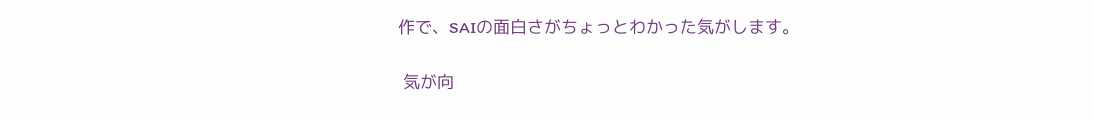作で、SAIの面白さがちょっとわかった気がします。

 気が向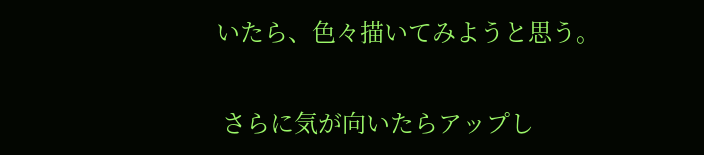いたら、色々描いてみようと思う。

 さらに気が向いたらアップし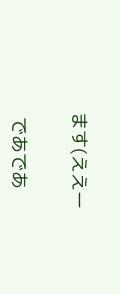ます(ええー


 であであ